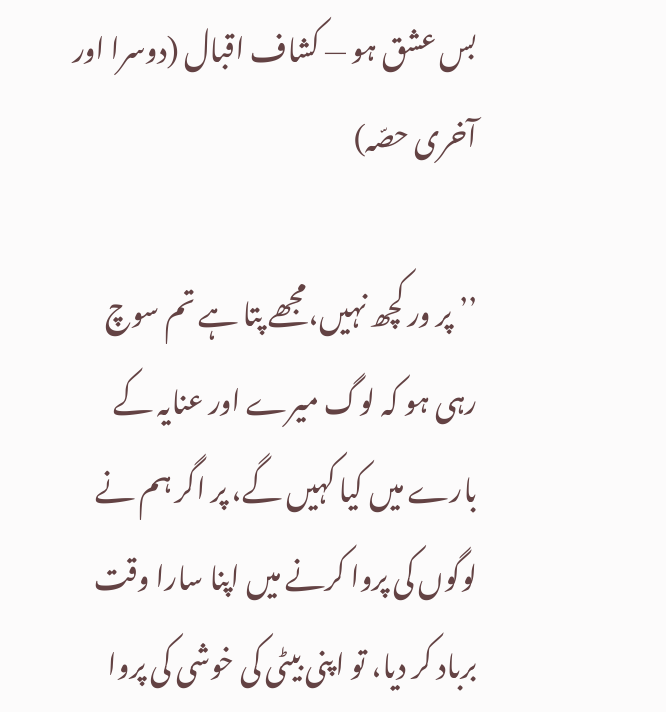بس عشق ہو — کشاف اقبال (دوسرا اور آخری حصّہ)

’’پر ور کچھ نہیں،مجھے پتا ہے تم سوچ رہی ہو کہ لوگ میرے اور عنایہ کے بارے میں کیا کہیں گے، پر اگر ہم نے لوگوں کی پروا کرنے میں اپنا سارا وقت برباد کر دیا، تو اپنی بیٹی کی خوشی کی پروا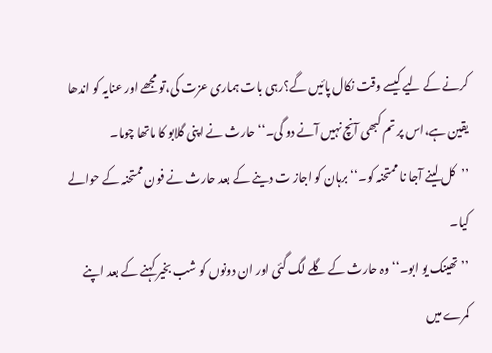کرنے کے لیے کیسے وقت نکال پائیں گے؟رہی بات ہماری عزت کی،تو مجھے اور عنایہ کو اندھا یقین ہے،اس پر تم کبھی آنچ نہیں آنے دو گی۔‘‘حارث نے اپنی گلابو کا ماتھا چوما۔
’’کل لینے آجا نا ممتحنہ کو۔‘‘برہان کو اجاز ت دینے کے بعد حارث نے فون ممتحنہ کے حوالے کیا۔
’’تھینک یو ابو۔‘‘وہ حارث کے گلے لگ گئی اور ان دونوں کو شب بخیر کہنے کے بعد اپنے کمرے میں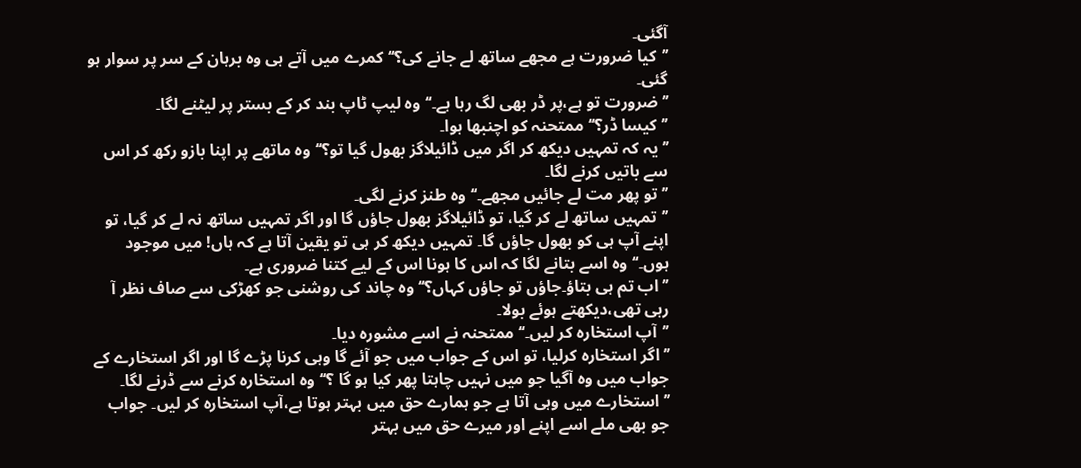آگئی۔
’’کیا ضرورت ہے مجھے ساتھ لے جانے کی؟‘‘کمرے میں آتے ہی وہ برہان کے سر پر سوار ہو گئی۔
’’ضرورت تو ہے،پر ڈر بھی لگ رہا ہے۔‘‘وہ لیپ ٹاپ بند کر کے بستر پر لیٹنے لگا۔
’’کیسا ڈر؟‘‘ممتحنہ کو اچنبھا ہوا۔
’’یہ کہ تمہیں دیکھ کر اگر میں ڈائیلاگز بھول گیا تو؟‘‘وہ ماتھے پر اپنا بازو رکھ کر اس سے باتیں کرنے لگا۔
’’تو پھر مت لے جائیں مجھے۔‘‘وہ طنز کرنے لگی۔
’’تمہیں ساتھ لے کر گیا، تو ڈائیلاگز بھول جاؤں گا اور اگر تمہیں ساتھ نہ لے کر گیا، تو اپنے آپ ہی کو بھول جاؤں گا۔ تمہیں دیکھ کر ہی تو یقین آتا ہے کہ ہاں! میں موجود ہوں۔‘‘وہ اسے بتانے لگا کہ اس کا ہونا اس کے لیے کتنا ضروری ہے۔
’’اب تم ہی بتاؤ۔جاؤں تو جاؤں کہاں؟‘‘ وہ چاند کی روشنی جو کھڑکی سے صاف نظر آ رہی تھی،دیکھتے ہوئے بولا۔
’’آپ استخارہ کر لیں۔‘‘ ممتحنہ نے اسے مشورہ دیا۔
’’اگر استخارہ کرلیا، تو اس کے جواب میں جو آئے گا وہی کرنا پڑے گا اور اگر استخارے کے جواب میں وہ آگیا جو میں نہیں چاہتا پھر کیا ہو گا ؟‘‘وہ استخارہ کرنے سے ڈرنے لگا۔
’’استخارے میں وہی آتا ہے جو ہمارے حق میں بہتر ہوتا ہے،آپ استخارہ کر لیں۔ جواب جو بھی ملے اسے اپنے اور میرے حق میں بہتر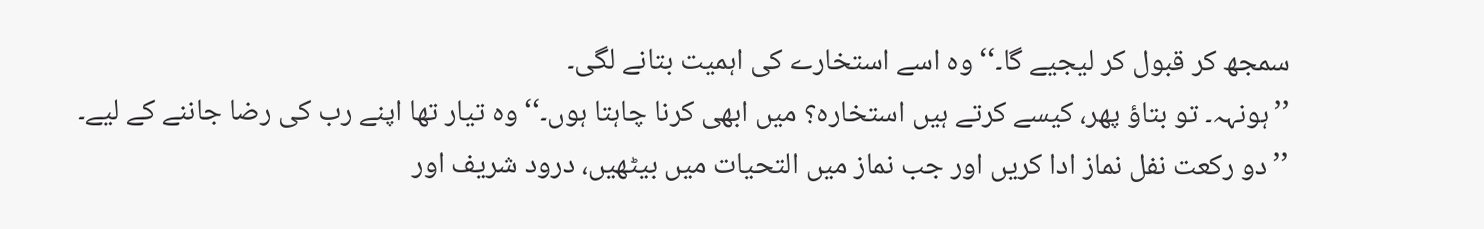سمجھ کر قبول کر لیجیے گا۔‘‘ وہ اسے استخارے کی اہمیت بتانے لگی۔
’’ہونہہ۔ تو بتاؤ پھر، کیسے کرتے ہیں استخارہ؟ میں ابھی کرنا چاہتا ہوں۔‘‘وہ تیار تھا اپنے رب کی رضا جاننے کے لیے۔
’’دو رکعت نفل نماز ادا کریں اور جب نماز میں التحیات میں بیٹھیں، درود شریف اور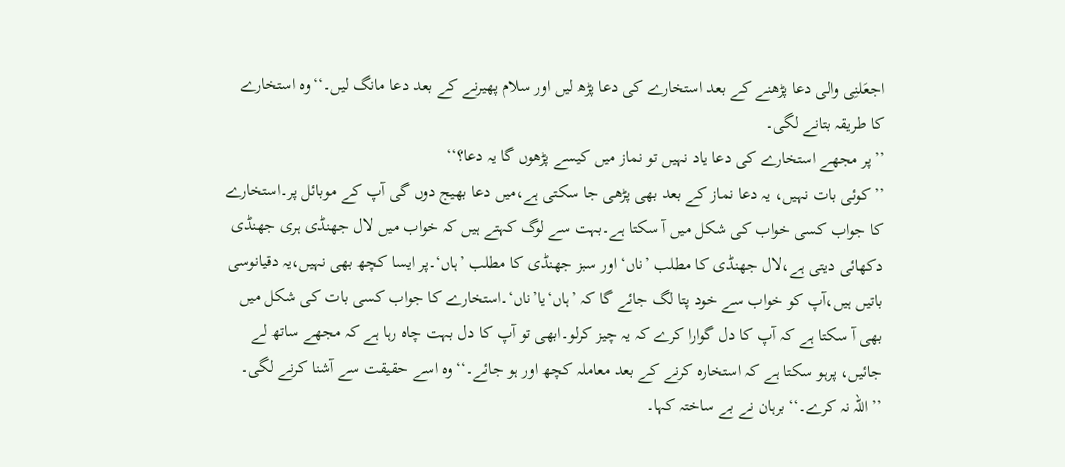اجعَلنِی والی دعا پڑھنے کے بعد استخارے کی دعا پڑھ لیں اور سلام پھیرنے کے بعد دعا مانگ لیں۔‘‘وہ استخارے کا طریقہ بتانے لگی۔
’’پر مجھے استخارے کی دعا یاد نہیں تو نماز میں کیسے پڑھوں گا یہ دعا؟‘‘
’’کوئی بات نہیں، یہ دعا نماز کے بعد بھی پڑھی جا سکتی ہے،میں دعا بھیج دوں گی آپ کے موبائل پر۔استخارے کا جواب کسی خواب کی شکل میں آ سکتا ہے۔بہت سے لوگ کہتے ہیں کہ خواب میں لال جھنڈی ہری جھنڈی دکھائی دیتی ہے،لال جھنڈی کا مطلب ’ناں‘اور سبز جھنڈی کا مطلب ’ہاں‘۔پر ایسا کچھ بھی نہیں،یہ دقیانوسی باتیں ہیں،آپ کو خواب سے خود پتا لگ جائے گا کہ ’ہاں‘یا’ناں‘۔استخارے کا جواب کسی بات کی شکل میں بھی آ سکتا ہے کہ آپ کا دل گوارا کرے کہ یہ چیز کرلو۔ابھی تو آپ کا دل بہت چاہ رہا ہے کہ مجھے ساتھ لے جائیں، پرہو سکتا ہے کہ استخارہ کرنے کے بعد معاملہ کچھ اور ہو جائے۔‘‘وہ اسے حقیقت سے آشنا کرنے لگی۔
’’اللہ نہ کرے۔‘‘ برہان نے بے ساختہ کہا۔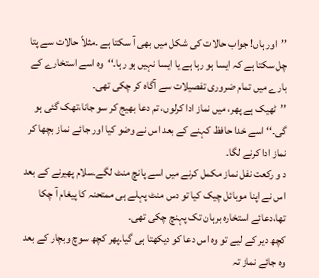’’اور ہاں! جواب حالات کی شکل میں بھی آ سکتا ہے ۔مثلاً حالات سے پتا چل سکتا ہے کہ ایسا ہو رہا ہے یا ایسا نہیں ہو رہا۔‘‘وہ اسے استخارے کے بارے میں تمام ضروری تفصیلات سے آگاہ کر چکی تھی۔
’’ٹھیک ہے پھر، میں نماز ادا کرلوں، تم دعا بھیج کر سو جانا،تھک گئی ہو گی۔‘‘ اسے خدا حافظ کہنے کے بعد اس نے وضو کیا اور جائے نماز بچھا کر نماز ادا کرنے لگا۔
د و رکعت نفل نماز مکمل کرنے میں اسے پانچ منٹ لگے۔سلام پھیرنے کے بعد اس نے اپنا موبائل چیک کیا تو دس منٹ پہلے ہی ممتحنہ کا پیغام آ چکا تھا،دعائے استخارہ برہان تک پہنچ چکی تھی۔
کچھ دیر کے لیے تو وہ اس دعا کو دیکھتا ہی گیا۔پھر کچھ سوچ وبچار کے بعد وہ جائے نماز تہ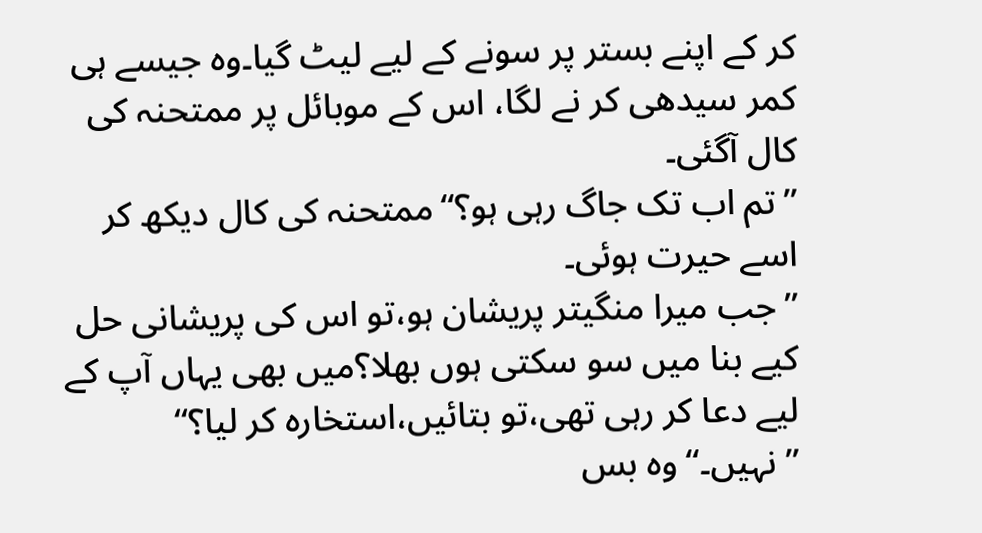کر کے اپنے بستر پر سونے کے لیے لیٹ گیا۔وہ جیسے ہی کمر سیدھی کر نے لگا، اس کے موبائل پر ممتحنہ کی کال آگئی۔
’’تم اب تک جاگ رہی ہو؟‘‘ممتحنہ کی کال دیکھ کر اسے حیرت ہوئی۔
’’جب میرا منگیتر پریشان ہو،تو اس کی پریشانی حل کیے بنا میں سو سکتی ہوں بھلا؟میں بھی یہاں آپ کے لیے دعا کر رہی تھی،تو بتائیں،استخارہ کر لیا؟‘‘
’’نہیں۔‘‘وہ بس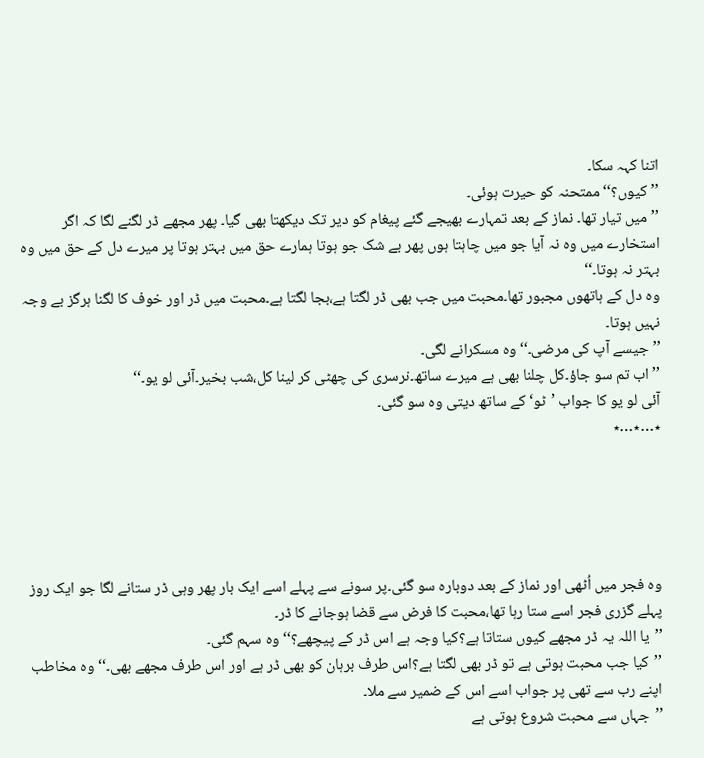اتنا کہہ سکا۔
’’کیوں؟‘‘ممتحنہ کو حیرت ہوئی۔
’’میں تیار تھا۔ نماز کے بعد تمہارے بھیجے گئے پیغام کو دیر تک دیکھتا بھی گیا۔ پھر مجھے ڈر لگنے لگا کہ اگر استخارے میں وہ نہ آیا جو میں چاہتا ہوں پھر بے شک جو ہوتا ہمارے حق میں بہتر ہوتا پر میرے دل کے حق میں وہ بہتر نہ ہوتا۔‘‘
وہ دل کے ہاتھوں مجبور تھا۔محبت میں جب بھی ڈر لگتا ہے،بجا لگتا ہے۔محبت میں ڈر اور خوف کا لگنا ہرگز بے وجہ نہیں ہوتا۔
’’جیسے آپ کی مرضی۔‘‘وہ مسکرانے لگی۔
’’اب تم سو جاؤ۔کل چلنا بھی ہے میرے ساتھ۔نرسری کی چھٹی کر لینا کل،شب بخیر۔آئی لو یو۔‘‘
آئی لو یو کا جواب ’ٹو‘ کے ساتھ دیتی وہ سو گئی۔
٭…٭…٭





وہ فجر میں اُٹھی اور نماز کے بعد دوبارہ سو گئی۔پر سونے سے پہلے اسے ایک بار پھر وہی ڈر ستانے لگا جو ایک روز پہلے گزری فجر اسے ستا رہا تھا،محبت کا فرض سے قضا ہوجانے کا ڈر۔
’’یا اللہ یہ ڈر مجھے کیوں ستاتا ہے؟کیا وجہ ہے اس ڈر کے پیچھے؟‘‘وہ سہم گئی۔
’’کیا جب محبت ہوتی ہے تو ڈر بھی لگتا ہے؟اس طرف برہان کو بھی ڈر ہے اور اس طرف مجھے بھی۔‘‘ وہ مخاطب اپنے رب سے تھی پر جواب اسے اس کے ضمیر سے ملا۔
’’جہاں سے محبت شروع ہوتی ہے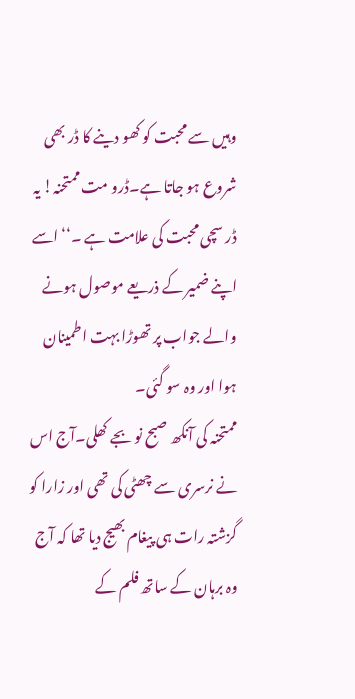وہیں سے محبت کو کھو دینے کا ڈر بھی شروع ہو جاتا ہے۔ڈرو مت ممتحنہ! یہ ڈر سچی محبت کی علامت ہے ۔‘‘اسے اپنے ضمیر کے ذریعے موصول ہونے والے جواب پر تھوڑا بہت اطمینان ہوا اور وہ سو گئی۔
ممتحنہ کی آنکھ صبح نو بجے کھلی۔آج اس نے نرسری سے چھٹی کی تھی اور زارا کو گزشتہ رات ہی پیغام بھیج دیا تھا کہ آج وہ برہان کے ساتھ فلم کے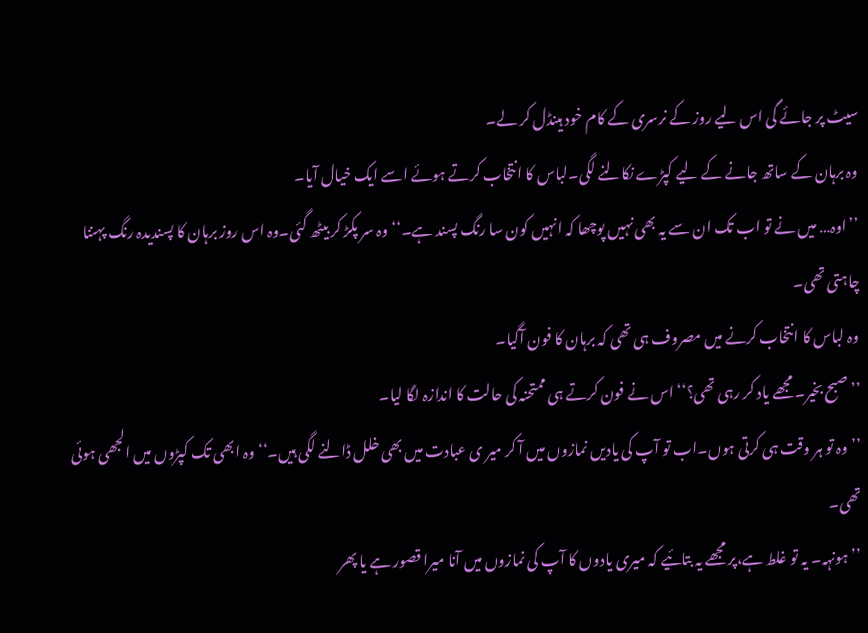سیٹ پر جائے گی اس لیے روز کے نرسری کے کام خود ہینڈل کر لے۔
وہ برہان کے ساتھ جانے کے لیے کپڑے نکالنے لگی۔لباس کا انتخاب کرتے ہوئے اسے ایک خیال آیا۔
’’اوہ… میں نے تو اب تک ان سے یہ بھی نہیں پوچھا کہ انہیں کون سا رنگ پسند ہے۔‘‘وہ سر پکڑ کر بیٹھ گئی۔وہ اس روز برہان کا پسندیدہ رنگ پہننا چاہتی تھی۔
وہ لباس کا انتخاب کرنے میں مصروف ہی تھی کہ برہان کا فون آگیا۔
’’ صبح بخیر۔ مجھے یاد کر رہی تھی؟‘‘ اس نے فون کرتے ہی ممتحنہ کی حالت کا اندازہ لگا لیا۔
’’وہ تو ہر وقت ہی کرتی ہوں۔اب تو آپ کی یادیں نمازوں میں آ کر میر ی عبادت میں بھی خلل ڈالنے لگی ہیں۔‘‘وہ ابھی تک کپڑوں میں الجھی ہوئی تھی۔
’’ہونہہ۔ یہ تو غلط ہے،پر مجھے یہ بتائیے کہ میری یادوں کا آپ کی نمازوں میں آنا میرا قصور ہے یا پھر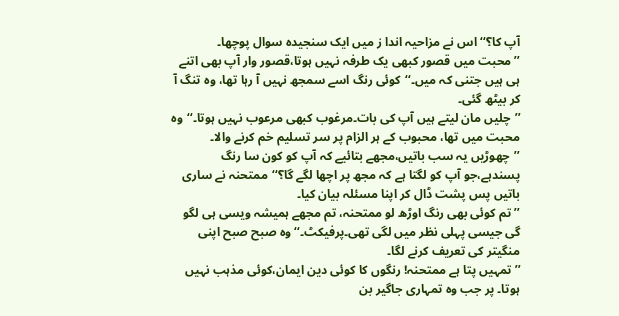آپ کا؟‘‘اس نے مزاحیہ اندا ز میں ایک سنجیدہ سوال پوچھا۔
’’محبت میں قصور کبھی یک طرفہ نہیں ہوتا،قصور وار آپ بھی اتنے ہی ہیں جتنی کہ میں۔‘‘کوئی رنگ اسے سمجھ نہیں آ رہا تھا، وہ تنگ آ کر بیٹھ گئی۔
’’چلیں مان لیتے ہیں آپ کی بات۔مرغوب کبھی مرعوب نہیں ہوتا۔‘‘وہ محبت میں تھا، محبوب کے ہر الزام پر سر تسلیم خم کرنے والا۔
’’چھوڑیں یہ سب باتیں،مجھے بتائیے کہ آپ کو کون سا رنگ پسندہے،جو آپ کو لگتا ہے کہ مجھ پر اچھا لگے گا؟‘‘ممتحنہ نے ساری باتیں پس پشت ڈال کر اپنا مسئلہ بیان کیا۔
’’تم کوئی بھی رنگ اوڑھ لو ممتحنہ، تم مجھے ہمیشہ ویسی ہی لگو گی جیسی پہلی نظر میں لگی تھی۔پرفیکٹ۔‘‘ وہ صبح صبح اپنی منگیتر کی تعریف کرنے لگا۔
’’تمہیں پتا ہے ممتحنہ! رنگوں کا کوئی دین ایمان،کوئی مذہب نہیں ہوتا۔ پر جب وہ تمہاری جاگیر بن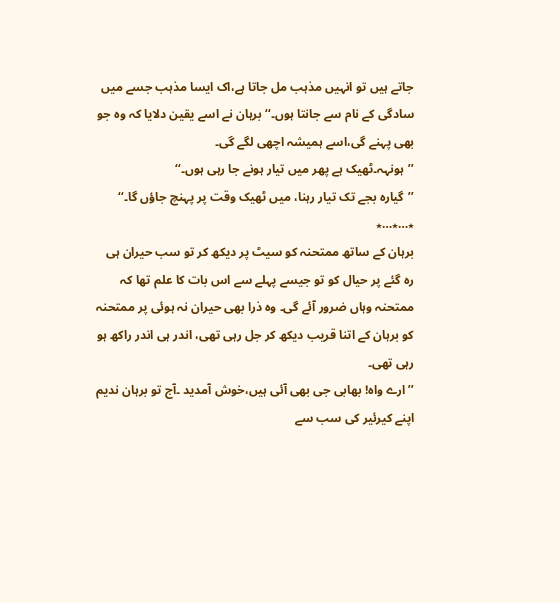جاتے ہیں تو انہیں مذہب مل جاتا ہے،اک ایسا مذہب جسے میں سادگی کے نام سے جانتا ہوں۔‘‘ برہان نے اسے یقین دلایا کہ وہ جو بھی پہنے گی،اسے ہمیشہ اچھی لگے گی۔
’’ہونہہ۔ٹھیک ہے پھر میں تیار ہونے جا رہی ہوں۔‘‘
’’گیارہ بجے تک تیار رہنا، میں ٹھیک وقت پر پہنچ جاؤں گا۔‘‘
٭…٭…٭
برہان کے ساتھ ممتحنہ کو سیٹ پر دیکھ کر تو سب حیران ہی رہ گئے پر حیال کو تو جیسے پہلے سے اس بات کا علم تھا کہ ممتحنہ وہاں ضرور آئے گی۔ وہ ذرا بھی حیران نہ ہوئی پر ممتحنہ کو برہان کے اتنا قریب دیکھ کر جل رہی تھی، اندر ہی اندر راکھ ہو رہی تھی۔
’’ارے واہ! بھابی جی بھی آئی ہیں،خوش آمدید ۔آج تو برہان ندیم اپنے کیرئیر کی سب سے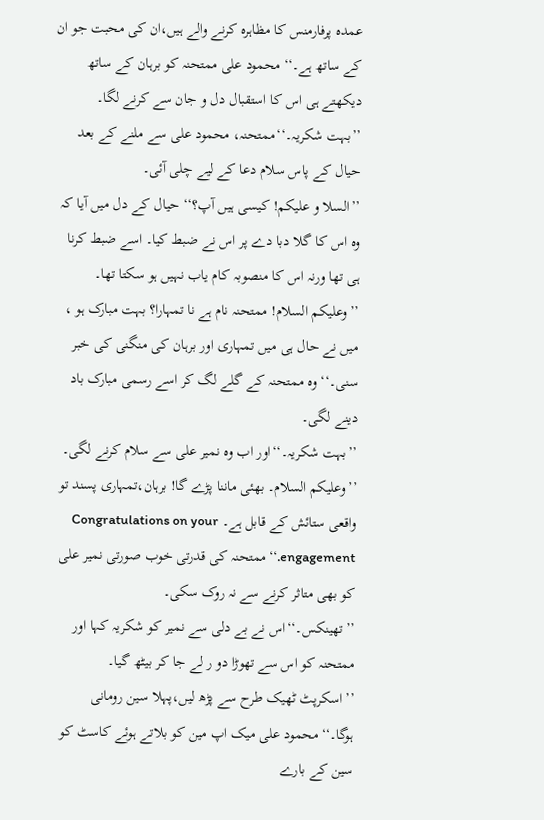عمدہ پرفارمنس کا مظاہرہ کرنے والے ہیں،ان کی محبت جو ان کے ساتھ ہے۔‘‘ محمود علی ممتحنہ کو برہان کے ساتھ دیکھتے ہی اس کا استقبال دل و جان سے کرنے لگا۔
’’بہت شکریہ۔‘‘ممتحنہ، محمود علی سے ملنے کے بعد حیال کے پاس سلام دعا کے لیے چلی آئی۔
’’السلا و علیکم! کیسی ہیں آپ؟‘‘ حیال کے دل میں آیا کہ وہ اس کا گلا دبا دے پر اس نے ضبط کیا۔ اسے ضبط کرنا ہی تھا ورنہ اس کا منصوبہ کام یاب نہیں ہو سکتا تھا۔
’’وعلیکم السلام! ممتحنہ نام ہے نا تمہارا؟ بہت مبارک ہو ، میں نے حال ہی میں تمہاری اور برہان کی منگنی کی خبر سنی۔‘‘وہ ممتحنہ کے گلے لگ کر اسے رسمی مبارک باد دینے لگی۔
’’بہت شکریہ۔‘‘اور اب وہ نمیر علی سے سلام کرنے لگی۔
’’وعلیکم السلام۔ بھئی ماننا پڑے گا! برہان،تمہاری پسند تو واقعی ستائش کے قابل ہے۔ Congratulations on your engagement.‘‘ممتحنہ کی قدرتی خوب صورتی نمیر علی کو بھی متاثر کرنے سے نہ روک سکی۔
’’تھینکس۔‘‘اس نے بے دلی سے نمیر کو شکریہ کہا اور ممتحنہ کو اس سے تھوڑا دو ر لے جا کر بیٹھ گیا۔
’’اسکرپٹ ٹھیک طرح سے پڑھ لیں،پہلا سین رومانی ہوگا۔‘‘محمود علی میک اپ مین کو بلاتے ہوئے کاسٹ کو سین کے بارے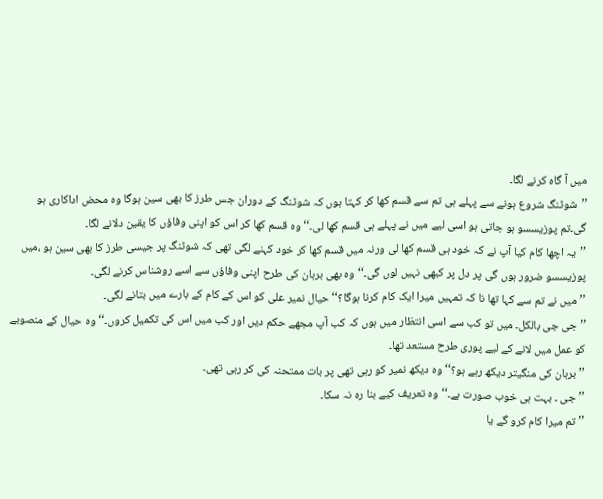میں آ گاہ کرنے لگا۔
’’شوٹنگ شروع ہونے سے پہلے ہی تم سے قسم کھا کر کہتا ہوں کہ شوٹنگ کے دوران جس طرز کا بھی سین ہوگا وہ محض اداکاری ہو گی۔تم پوزیسسو ہو جاتی ہو اسی لیے میں نے پہلے ہی قسم کھا لی۔‘‘وہ قسم کھا کر اس کو اپنی وفاؤں کا یقین دلانے لگا۔
’’یہ اچھا کام کیا آپ نے کہ خود ہی قسم کھا لی ورنہ میں قسم کھا کر خود کہنے لگی تھی کہ شوٹنگ پر جیسی طرز کا بھی سین ہو ،میں پوزیسسو ضرور ہوں گی پر دل پر کبھی نہیں لوں گی۔‘‘وہ بھی برہان کی طرح اپنی وفاؤں سے اسے روشناس کرنے لگی۔
’’میں نے تم سے کہا تھا نا کہ تمہیں میرا ایک کام کرنا ہوگا؟‘‘ حیال نمیر علی کو اس کے کام کے بارے میں بتانے لگی۔
’’جی جی بالکل۔ میں تو کب سے اسی انتظار میں ہوں کہ کب آپ مجھے حکم دیں اور کب میں اس کی تکمیل کروں۔‘‘وہ حیال کے منصوبے کو عمل میں لانے کے لیے پوری طرح مستعد تھا۔
’’برہان کی منگیتر دیکھ رہے ہو؟‘‘وہ دیکھ نمیر کو رہی تھی پر بات ممتحنہ کی کر رہی تھی۔
’’جی ۔ بہت ہی خوب صورت ہے۔‘‘وہ تعریف کیے بنا رہ نہ سکا۔
’’تم میرا کام کرو گے یا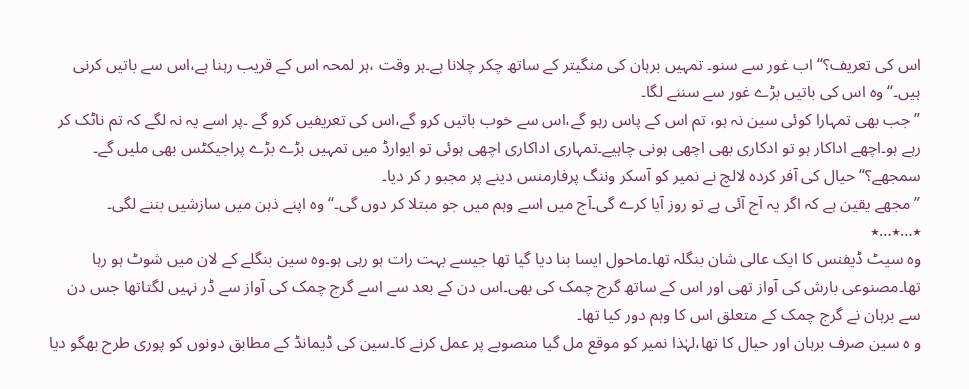اس کی تعریف؟‘‘اب غور سے سنو۔ تمہیں برہان کی منگیتر کے ساتھ چکر چلانا ہے۔ہر وقت ،ہر لمحہ اس کے قریب رہنا ہے،اس سے باتیں کرنی ہیں۔‘‘وہ اس کی باتیں بڑے غور سے سننے لگا۔
’’جب بھی تمہارا کوئی سین نہ ہو، تم اس کے پاس رہو گے،اس سے خوب باتیں کرو گے،اس کی تعریفیں کرو گے ۔پر اسے یہ نہ لگے کہ تم ناٹک کر رہے ہو۔اچھے اداکار ہو تو ادکاری بھی اچھی ہونی چاہیے۔تمہاری اداکاری اچھی ہوئی تو ایوارڈ میں تمہیں بڑے بڑے پراجیکٹس بھی ملیں گے۔ سمجھے؟‘‘حیال کی آفر کردہ لالچ نے نمیر کو آسکر وننگ پرفارمنس دینے پر مجبو ر کر دیا۔
’’مجھے یقین ہے کہ اگر یہ آج آئی ہے تو روز آیا کرے گی۔آج میں اسے وہم میں جو مبتلا کر دوں گی۔‘‘ وہ اپنے ذہن میں سازشیں بننے لگی۔
٭…٭…٭
وہ سیٹ ڈیفنس کا ایک عالی شان بنگلہ تھا۔ماحول ایسا بنا دیا گیا تھا جیسے بہت رات ہو رہی ہو۔وہ سین بنگلے کے لان میں شوٹ ہو رہا تھا۔مصنوعی بارش کی آواز تھی اور اس کے ساتھ گرج چمک کی بھی۔اس دن کے بعد سے اسے گرج چمک کی آواز سے ڈر نہیں لگتاتھا جس دن سے برہان نے گرج چمک کے متعلق اس کا وہم دور کیا تھا۔
و ہ سین صرف برہان اور حیال کا تھا،لہٰذا نمیر کو موقع مل گیا منصوبے پر عمل کرنے کا۔سین کی ڈیمانڈ کے مطابق دونوں کو پوری طرح بھگو دیا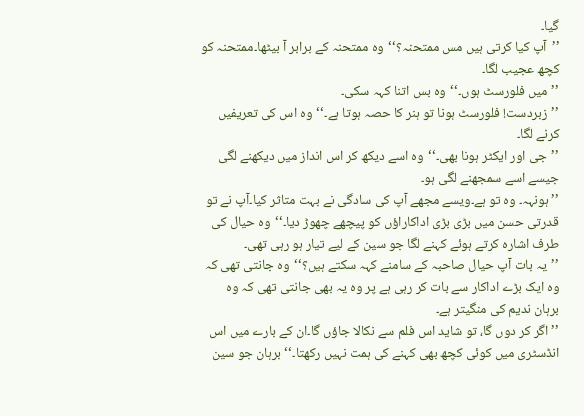گیا۔
’’آپ کیا کرتی ہیں مس ممتحنہ؟‘‘وہ ممتحنہ کے برابر آ بیٹھا۔ممتحنہ کو کچھ عجیب لگا۔
’’میں فلورسٹ ہوں۔‘‘وہ بس اتنا کہہ سکی۔
’’زبردست! فلورسٹ ہونا تو ہنر کا حصہ ہوتا ہے۔‘‘وہ اس کی تعریفیں کرنے لگا۔
’’جی اور ایکٹر ہونا بھی۔‘‘وہ اسے دیکھ کر اس انداز میں دیکھنے لگی جیسے اسے سمجھنے لگی ہو۔
’’ہونہہ۔ وہ تو ہے۔ویسے مجھے آپ کی سادگی نے بہت متاثر کیا۔آپ نے تو قدرتی حسن میں بڑی بڑی اداکاراؤں کو پیچھے چھوڑ دیا۔‘‘وہ حیال کی طرف اشارہ کرتے ہوئے کہنے لگا جو سین کے لیے تیار ہو رہی تھی۔
’’یہ بات آپ حیال صاحبہ کے سامنے کہہ سکتے ہیں؟‘‘وہ جانتی تھی کہ وہ ایک بڑے اداکار سے بات کر رہی ہے پر وہ یہ بھی جانتی تھی کہ وہ برہان ندیم کی منگیتر ہے۔
’’اگر کر دوں گا، تو شاید اس فلم سے نکالا جاؤں گا۔ان کے بارے میں اس انڈسٹری میں کوئی کچھ بھی کہنے کی ہمت نہیں رکھتا۔‘‘برہان جو سین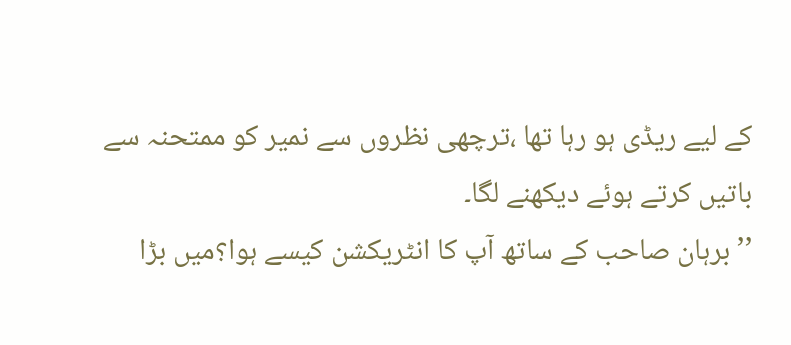کے لیے ریڈی ہو رہا تھا ،ترچھی نظروں سے نمیر کو ممتحنہ سے باتیں کرتے ہوئے دیکھنے لگا۔
’’برہان صاحب کے ساتھ آپ کا انٹریکشن کیسے ہوا؟میں بڑا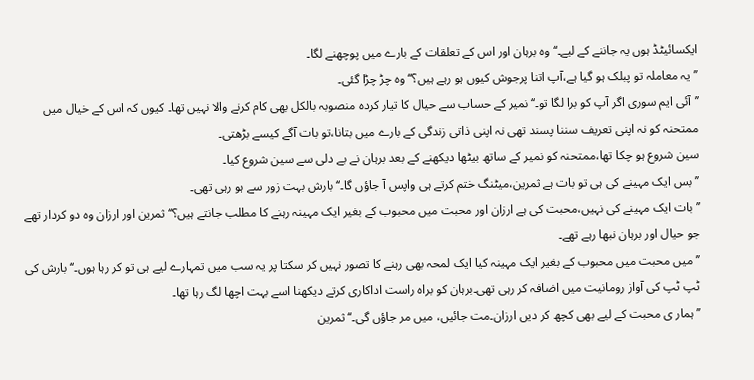ایکسائیٹڈ ہوں یہ جاننے کے لیے۔‘‘وہ برہان اور اس کے تعلقات کے بارے میں پوچھنے لگا۔
’’یہ معاملہ تو پبلک ہو گیا ہے،آپ اتنا پرجوش کیوں ہو رہے ہیں؟‘‘ وہ چڑ چڑا گئی۔
’’آئی ایم سوری اگر آپ کو برا لگا تو۔‘‘نمیر کے حساب سے حیال کا تیار کردہ منصوبہ بالکل بھی کام کرنے والا نہیں تھا۔ کیوں کہ اس کے خیال میں ممتحنہ کو نہ اپنی تعریف سننا پسند تھی نہ اپنی ذاتی زندگی کے بارے میں بتانا،تو بات آگے کیسے بڑھتی۔
سین شروع ہو چکا تھا،ممتحنہ کو نمیر کے ساتھ بیٹھا دیکھنے کے بعد برہان نے بے دلی سے سین شروع کیا۔
’’بس ایک مہینے کی ہی تو بات ہے ثمرین،میٹنگ ختم کرتے ہی واپس آ جاؤں گا۔‘‘بارش بہت زور سے ہو رہی تھی۔
’’بات ایک مہینے کی نہیں،محبت کی ہے ارزان اور محبت میں محبوب کے بغیر ایک مہینہ رہنے کا مطلب جانتے ہیں؟‘‘ثمرین اور ارزان وہ دو کردار تھے جو حیال اور برہان نبھا رہے تھے۔
’’ میں محبت میں محبوب کے بغیر ایک مہینہ کیا ایک لمحہ بھی رہنے کا تصور نہیں کر سکتا پر یہ سب میں تمہارے لیے ہی تو کر رہا ہوں۔‘‘بارش کی ٹپ ٹپ کی آواز رومانیت میں اضافہ کر رہی تھی۔برہان کو براہ راست اداکاری کرتے دیکھنا اسے بہت اچھا لگ رہا تھا۔
’’ہمار ی محبت کے لیے بھی کچھ کر دیں ارزان۔مت جائیں، میں مر جاؤں گی۔‘‘ثمرین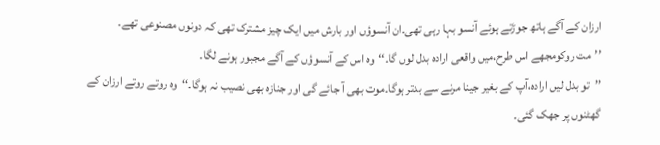ارزان کے آگے ہاتھ جوڑتے ہوئے آنسو بہا رہی تھی۔ان آنسوؤں اور بارش میں ایک چیز مشترک تھی کہ دونوں مصنوعی تھے۔
’’مت روکومجھے اس طرح،میں واقعی ارادہ بدل لوں گا۔‘‘وہ اس کے آنسوؤں کے آگے مجبور ہونے لگا۔
’’تو بدل لیں ارادہ،آپ کے بغیر جینا مرنے سے بدتر ہوگا۔موت بھی آ جائے گی اور جنازہ بھی نصیب نہ ہوگا۔‘‘وہ روتے روتے ارزان کے گھٹنوں پر جھک گئی۔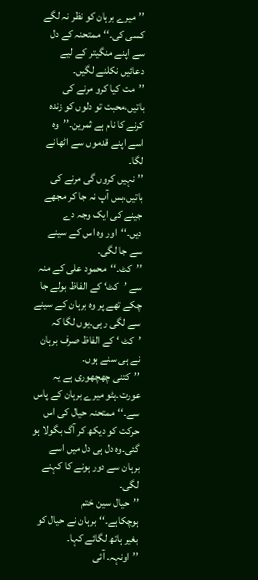’’میرے برہان کو نظر نہ لگے کسی کی۔‘‘ممتحنہ کے دل سے اپنے منگیتر کے لیے دعائیں نکلنے لگیں۔
’’مت کیا کرو مرنے کی باتیں،محبت تو دلوں کو زندہ کرنے کا نام ہے ثمرین۔’’وہ اسے اپنے قدموں سے اٹھانے لگا۔
’’نہیں کروں گی مرنے کی باتیں،بس آپ نہ جا کر مجھے جینے کی ایک وجہ دے دیں۔‘‘اور وہ اس کے سینے سے جا لگی۔
’’کٹ۔‘‘محمود علی کے منہ سے ’کٹ‘ کے الفاظ بولے جا چکے تھے پر وہ برہان کے سینے سے لگی رہی۔یوں لگا کہ ’کٹ ‘ کے الفاظ صرف برہان نے ہی سنے ہوں۔
’’کتنی چھچھوری ہے یہ عورت۔ہٹو میرے برہان کے پاس سے۔‘‘ممتحنہ حیال کی اس حرکت کو دیکھ کر آگ بگولا ہو گئی۔وہ دل ہی دل میں اسے برہان سے دور ہونے کا کہنے لگی۔
’’حیال سین ختم ہوچکاہے۔‘‘برہان نے حیال کو بغیر ہاتھ لگائے کہا۔
’’اونہہ۔ آئی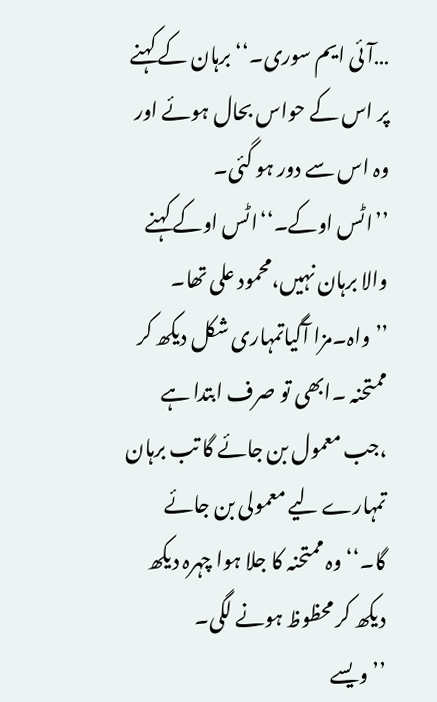…آئی ایم سوری۔‘‘برہان کے کہنے پر اس کے حواس بحال ہوئے اور وہ اس سے دور ہو گئی۔
’’اٹس اوکے۔‘‘اٹس اوکے کہنے والا برہان نہیں،محمود علی تھا۔
’’واہ۔مزا آگیاتمہاری شکل دیکھ کر ممتحنہ ۔ابھی تو صرف ابتدا ہے ،جب معمول بن جائے گا تب برہان تمہارے لیے معمولی بن جائے گا۔‘‘وہ ممتحنہ کا جلا ہوا چہرہ دیکھ دیکھ کر محظوظ ہونے لگی۔
’’ویسے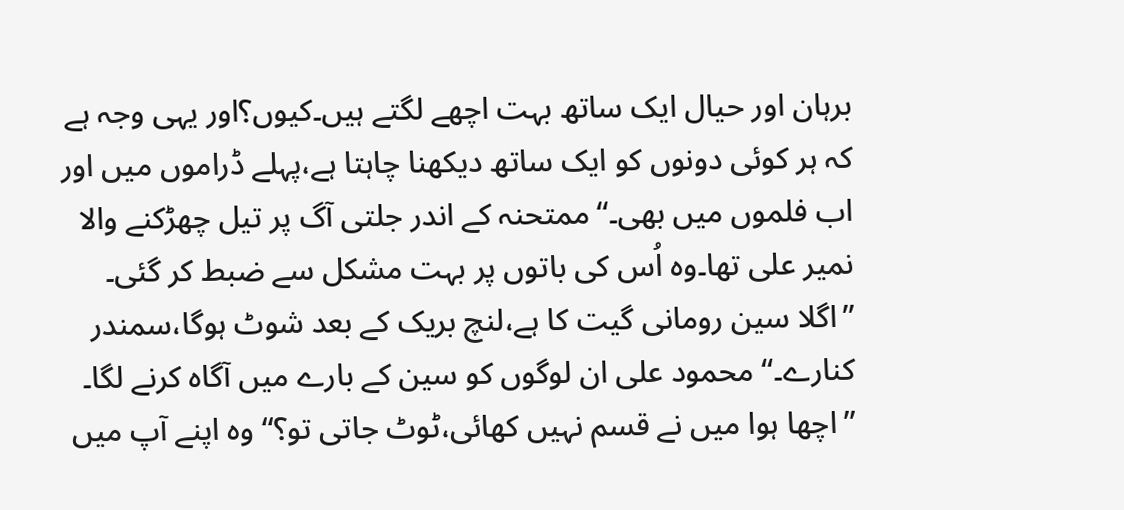برہان اور حیال ایک ساتھ بہت اچھے لگتے ہیں۔کیوں؟اور یہی وجہ ہے کہ ہر کوئی دونوں کو ایک ساتھ دیکھنا چاہتا ہے،پہلے ڈراموں میں اور اب فلموں میں بھی۔‘‘ممتحنہ کے اندر جلتی آگ پر تیل چھڑکنے والا نمیر علی تھا۔وہ اُس کی باتوں پر بہت مشکل سے ضبط کر گئی۔
’’اگلا سین رومانی گیت کا ہے،لنچ بریک کے بعد شوٹ ہوگا،سمندر کنارے۔‘‘ محمود علی ان لوگوں کو سین کے بارے میں آگاہ کرنے لگا۔
’’اچھا ہوا میں نے قسم نہیں کھائی،ٹوٹ جاتی تو؟‘‘ وہ اپنے آپ میں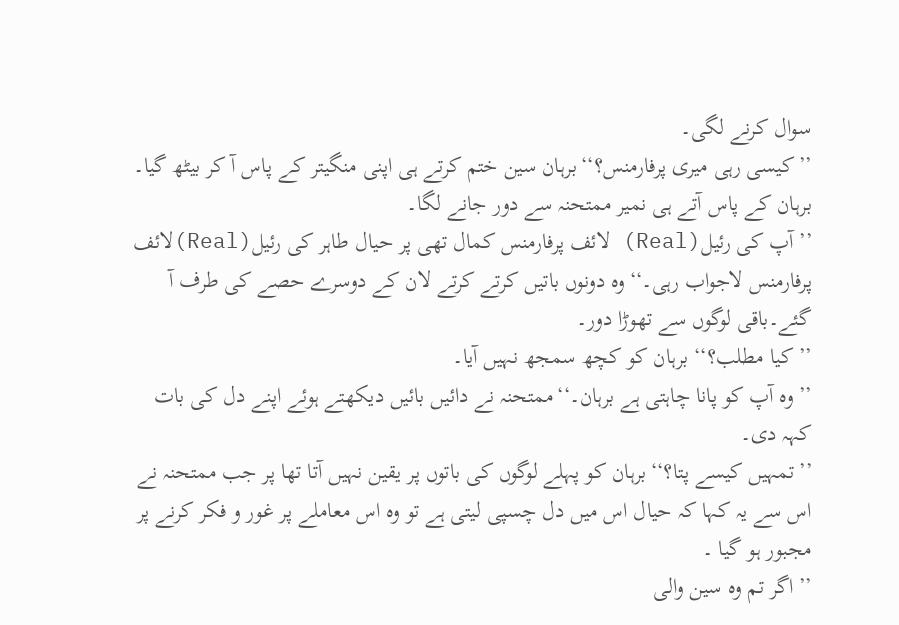سوال کرنے لگی۔
’’کیسی رہی میری پرفارمنس؟‘‘برہان سین ختم کرتے ہی اپنی منگیتر کے پاس آ کر بیٹھ گیا۔ برہان کے پاس آتے ہی نمیر ممتحنہ سے دور جانے لگا۔
’’آپ کی رئیل(Real) لائف پرفارمنس کمال تھی پر حیال طاہر کی رئیل(Real)لائف پرفارمنس لاجواب رہی۔‘‘وہ دونوں باتیں کرتے کرتے لان کے دوسرے حصے کی طرف آ گئے۔باقی لوگوں سے تھوڑا دور۔
’’کیا مطلب؟‘‘ برہان کو کچھ سمجھ نہیں آیا۔
’’وہ آپ کو پانا چاہتی ہے برہان۔‘‘ممتحنہ نے دائیں بائیں دیکھتے ہوئے اپنے دل کی بات کہہ دی۔
’’تمہیں کیسے پتا؟‘‘برہان کو پہلے لوگوں کی باتوں پر یقین نہیں آتا تھا پر جب ممتحنہ نے اس سے یہ کہا کہ حیال اس میں دل چسپی لیتی ہے تو وہ اس معاملے پر غور و فکر کرنے پر مجبور ہو گیا ۔
’’اگر تم وہ سین والی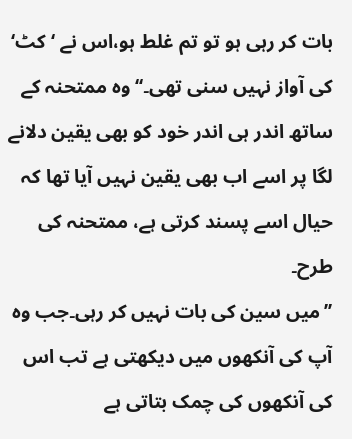بات کر رہی ہو تو تم غلط ہو،اس نے ‘کٹ‘ کی آواز نہیں سنی تھی۔‘‘وہ ممتحنہ کے ساتھ اندر ہی اندر خود کو بھی یقین دلانے لگا پر اسے اب بھی یقین نہیں آیا تھا کہ حیال اسے پسند کرتی ہے، ممتحنہ کی طرح۔
’’میں سین کی بات نہیں کر رہی۔جب وہ آپ کی آنکھوں میں دیکھتی ہے تب اس کی آنکھوں کی چمک بتاتی ہے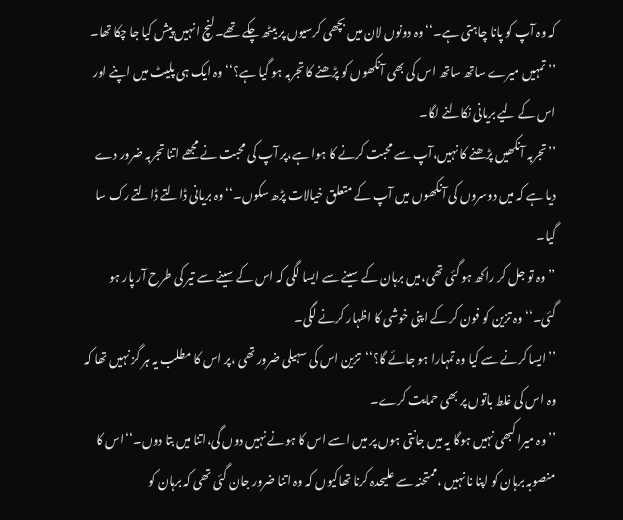کہ وہ آپ کو پانا چاہتی ہے۔‘‘وہ دونوں لان میں بچھی کرسیوں پر بیٹھ چکے تھے۔لنچ انہیں پیش کیا جا چکا تھا۔
’’تمہیں میرے ساتھ ساتھ اس کی بھی آنکھوں کو پڑھنے کا تجربہ ہو گیا ہے؟‘‘وہ ایک ہی پلیٹ میں اپنے اور اس کے لیے بریانی نکالنے لگا۔
’’تجربہ آنکھیں پڑھنے کا نہیں،آپ سے محبت کرنے کا ہوا ہے،پر آپ کی محبت نے مجھے اتنا تجربہ ضرور دے دیا ہے کہ میں دوسروں کی آنکھوں میں آپ کے متعلق خیالات پڑھ سکوں۔‘‘وہ بریانی ڈالتے ڈالتے رک سا گیا۔
’’وہ تو جل کر راکھ ہو گئی تھی،میں برہان کے سینے سے ایسا لگی کہ اس کے سینے سے تیر کی طرح آر پار ہو گئی۔‘‘وہ تزین کو فون کر کے اپنی خوشی کا اظہار کرنے لگی۔
’’ایسا کرنے سے کیا وہ تمہارا ہو جائے گا؟‘‘تزین اس کی سہیلی ضرور تھی ،پر اس کا مطلب یہ ہر گز نہیں تھا کہ وہ اس کی غلط باتوں پر بھی حمایت کرے۔
’’وہ میرا کبھی نہیں ہوگا یہ میں جانتی ہوں پر میں اسے اس کا ہونے نہیں دوں گی،اتنا میں بتا دوں۔‘‘اس کا منصوبہ برہان کو اپنا نا نہیں ،ممتحنہ سے علیحدہ کرنا تھاکیوں کہ وہ اتنا ضرور جان گئی تھی کہ برہان کو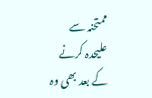ممتحنہ سے علیحدہ کرنے کے بعد بھی وہ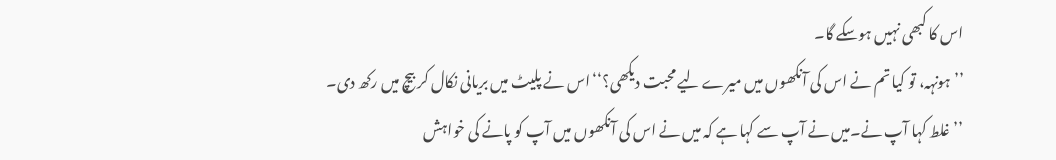اس کا کبھی نہیں ہوسکے گا۔
’’ہونہہ، تو کیا تم نے اس کی آنکھوں میں میرے لیے محبت دیکھی؟‘‘اس نے پلیٹ میں بریانی نکال کر بیچ میں رکھ دی۔
’’غلط کہا آپ نے۔میں نے آپ سے کہا ہے کہ میں نے اس کی آنکھوں میں آپ کو پانے کی خواہش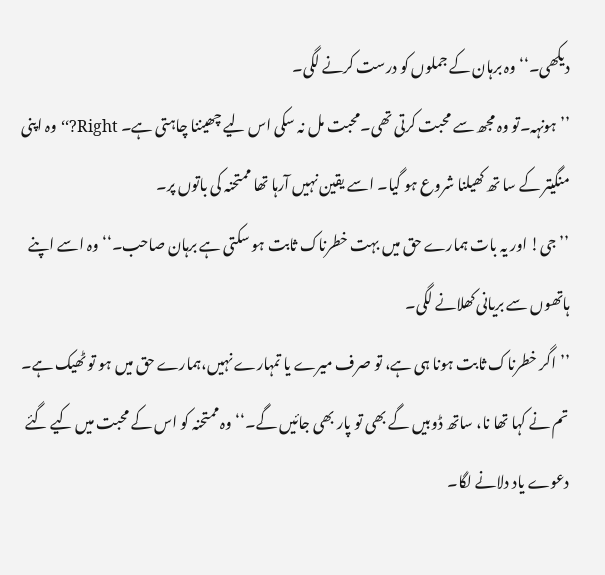دیکھی۔‘‘وہ برہان کے جملوں کو درست کرنے لگی۔
’’ہونہہ۔تو وہ مجھ سے محبت کرتی تھی۔محبت مل نہ سکی اس لیے چھیننا چاہتی ہے۔ Right?‘‘ وہ اپنی منگیتر کے سا تھ کھیلنا شروع ہو گیا۔ اسے یقین نہیں آرہا تھا ممتحنہ کی باتوں پر۔
’’جی! اور یہ بات ہمارے حق میں بہت خطرناک ثابت ہو سکتی ہے برہان صاحب۔‘‘وہ اسے اپنے ہاتھوں سے بریانی کھلانے لگی۔
’’اگر خطرناک ثابت ہونا ہی ہے، تو صرف میرے یا تمہارے نہیں،ہمارے حق میں ہو تو ٹھیک ہے۔ تم نے کہا تھا نا، ساتھ ڈوبیں گے بھی تو پار بھی جائیں گے۔‘‘وہ ممتحنہ کو اس کے محبت میں کیے گئے دعوے یاد دلانے لگا۔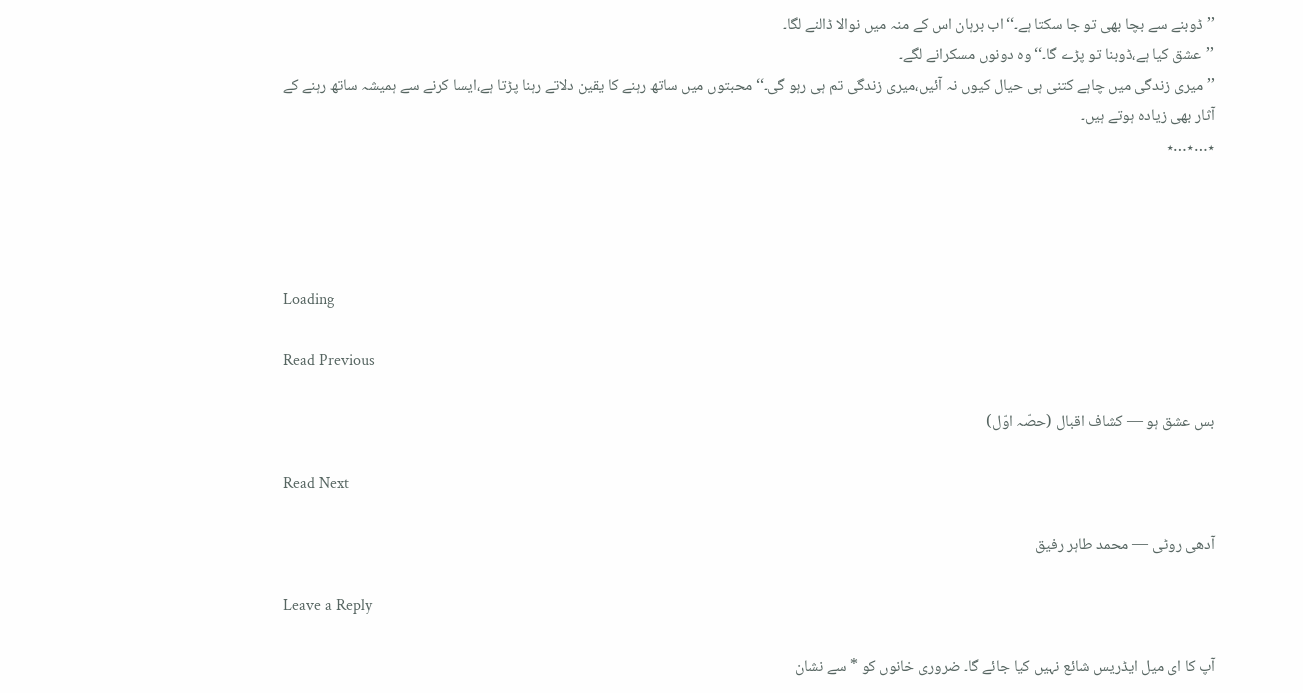’’ڈوبنے سے بچا بھی تو جا سکتا ہے۔‘‘اب برہان اس کے منہ میں نوالا ڈالنے لگا۔
’’عشق کیا ہے،ڈوبنا تو پڑے گا۔‘‘وہ دونوں مسکرانے لگے۔
’’میری زندگی میں چاہے کتنی ہی حیال کیوں نہ آئیں،میری زندگی تم ہی رہو گی۔‘‘محبتوں میں ساتھ رہنے کا یقین دلاتے رہنا پڑتا ہے،ایسا کرنے سے ہمیشہ ساتھ رہنے کے آثار بھی زیادہ ہوتے ہیں۔
٭…٭…٭




Loading

Read Previous

بس عشق ہو — کشاف اقبال (حصّہ اوّل)

Read Next

آدھی روٹی — محمد طاہر رفیق

Leave a Reply

آپ کا ای میل ایڈریس شائع نہیں کیا جائے گا۔ ضروری خانوں کو * سے نشان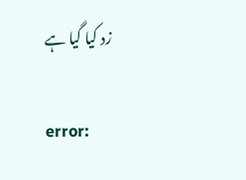زد کیا گیا ہے

error: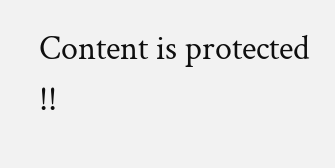Content is protected !!